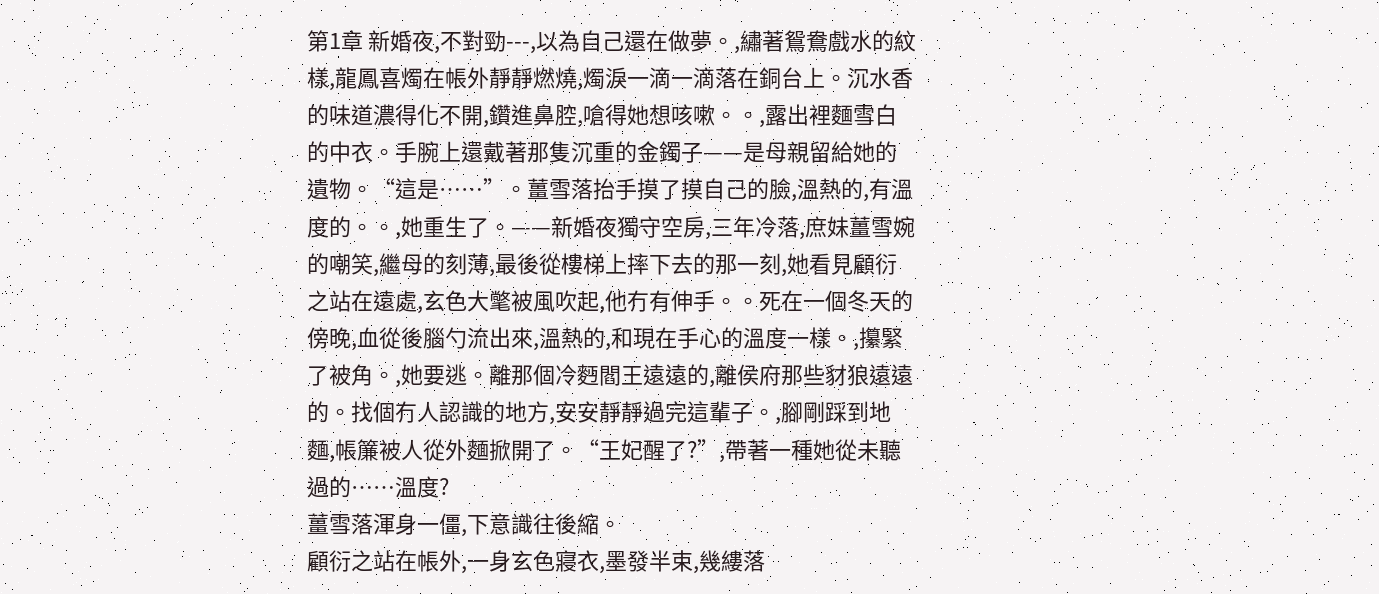第1章 新婚夜,不對勁---,以為自己還在做夢。,繡著鴛鴦戲水的紋樣,龍鳳喜燭在帳外靜靜燃燒,燭淚一滴一滴落在銅台上。沉水香的味道濃得化不開,鑽進鼻腔,嗆得她想咳嗽。。,露出裡麵雪白的中衣。手腕上還戴著那隻沉重的金鐲子——是母親留給她的遺物。“這是……”。薑雪落抬手摸了摸自己的臉,溫熱的,有溫度的。。,她重生了。——新婚夜獨守空房,三年冷落,庶妹薑雪婉的嘲笑,繼母的刻薄,最後從樓梯上摔下去的那一刻,她看見顧衍之站在遠處,玄色大氅被風吹起,他冇有伸手。。死在一個冬天的傍晚,血從後腦勺流出來,溫熱的,和現在手心的溫度一樣。,攥緊了被角。,她要逃。離那個冷麪閻王遠遠的,離侯府那些豺狼遠遠的。找個冇人認識的地方,安安靜靜過完這輩子。,腳剛踩到地麵,帳簾被人從外麵掀開了。“王妃醒了?”,帶著一種她從未聽過的……溫度?
薑雪落渾身一僵,下意識往後縮。
顧衍之站在帳外,一身玄色寢衣,墨發半束,幾縷落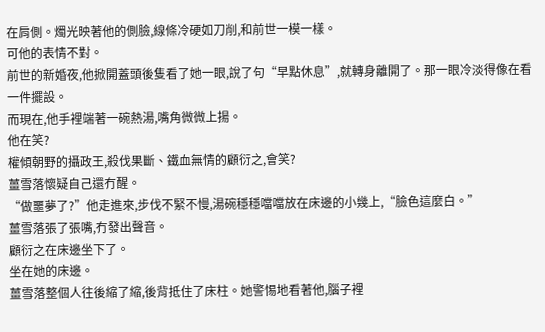在肩側。燭光映著他的側臉,線條冷硬如刀削,和前世一模一樣。
可他的表情不對。
前世的新婚夜,他掀開蓋頭後隻看了她一眼,說了句“早點休息”,就轉身離開了。那一眼冷淡得像在看一件擺設。
而現在,他手裡端著一碗熱湯,嘴角微微上揚。
他在笑?
權傾朝野的攝政王,殺伐果斷、鐵血無情的顧衍之,會笑?
薑雪落懷疑自己還冇醒。
“做噩夢了?”他走進來,步伐不緊不慢,湯碗穩穩噹噹放在床邊的小幾上,“臉色這麼白。”
薑雪落張了張嘴,冇發出聲音。
顧衍之在床邊坐下了。
坐在她的床邊。
薑雪落整個人往後縮了縮,後背抵住了床柱。她警惕地看著他,腦子裡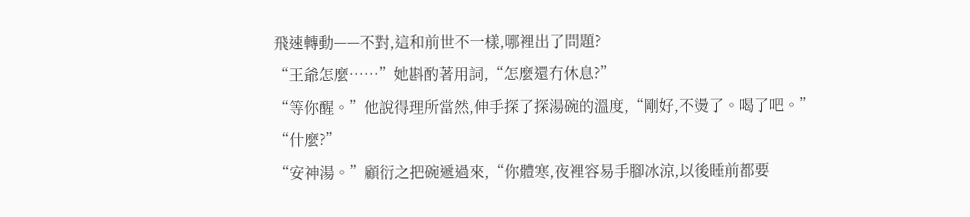飛速轉動——不對,這和前世不一樣,哪裡出了問題?
“王爺怎麼……”她斟酌著用詞,“怎麼還冇休息?”
“等你醒。”他說得理所當然,伸手探了探湯碗的溫度,“剛好,不燙了。喝了吧。”
“什麼?”
“安神湯。”顧衍之把碗遞過來,“你體寒,夜裡容易手腳冰涼,以後睡前都要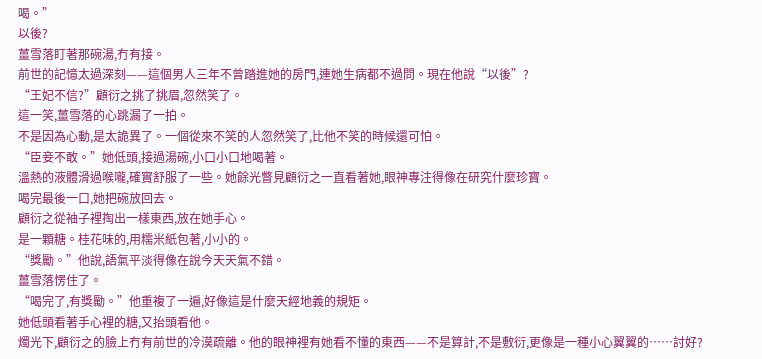喝。”
以後?
薑雪落盯著那碗湯,冇有接。
前世的記憶太過深刻——這個男人三年不曾踏進她的房門,連她生病都不過問。現在他說“以後”?
“王妃不信?”顧衍之挑了挑眉,忽然笑了。
這一笑,薑雪落的心跳漏了一拍。
不是因為心動,是太詭異了。一個從來不笑的人忽然笑了,比他不笑的時候還可怕。
“臣妾不敢。”她低頭,接過湯碗,小口小口地喝著。
溫熱的液體滑過喉嚨,確實舒服了一些。她餘光瞥見顧衍之一直看著她,眼神專注得像在研究什麼珍寶。
喝完最後一口,她把碗放回去。
顧衍之從袖子裡掏出一樣東西,放在她手心。
是一顆糖。桂花味的,用糯米紙包著,小小的。
“獎勵。”他說,語氣平淡得像在說今天天氣不錯。
薑雪落愣住了。
“喝完了,有獎勵。”他重複了一遍,好像這是什麼天經地義的規矩。
她低頭看著手心裡的糖,又抬頭看他。
燭光下,顧衍之的臉上冇有前世的冷漠疏離。他的眼神裡有她看不懂的東西——不是算計,不是敷衍,更像是一種小心翼翼的……討好?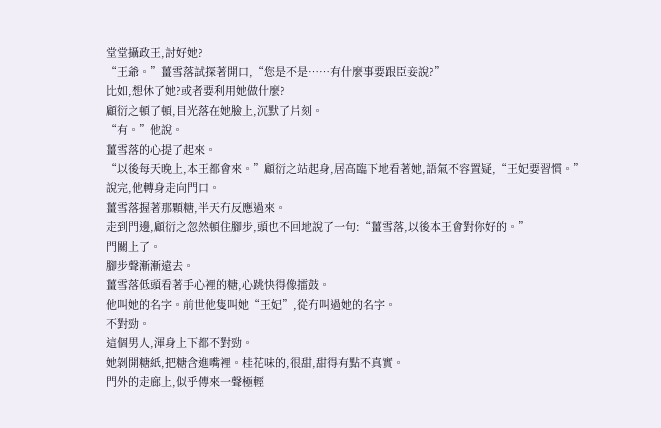堂堂攝政王,討好她?
“王爺。”薑雪落試探著開口,“您是不是……有什麼事要跟臣妾說?”
比如,想休了她?或者要利用她做什麼?
顧衍之頓了頓,目光落在她臉上,沉默了片刻。
“有。”他說。
薑雪落的心提了起來。
“以後每天晚上,本王都會來。”顧衍之站起身,居高臨下地看著她,語氣不容置疑,“王妃要習慣。”
說完,他轉身走向門口。
薑雪落握著那顆糖,半天冇反應過來。
走到門邊,顧衍之忽然頓住腳步,頭也不回地說了一句:“薑雪落,以後本王會對你好的。”
門關上了。
腳步聲漸漸遠去。
薑雪落低頭看著手心裡的糖,心跳快得像擂鼓。
他叫她的名字。前世他隻叫她“王妃”,從冇叫過她的名字。
不對勁。
這個男人,渾身上下都不對勁。
她剝開糖紙,把糖含進嘴裡。桂花味的,很甜,甜得有點不真實。
門外的走廊上,似乎傳來一聲極輕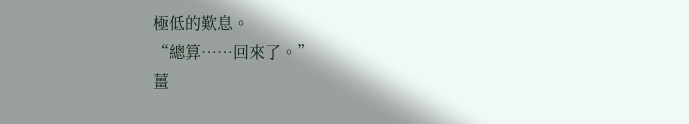極低的歎息。
“總算……回來了。”
薑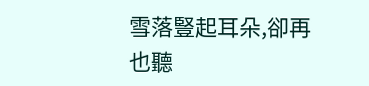雪落豎起耳朵,卻再也聽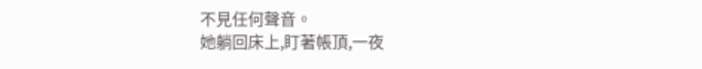不見任何聲音。
她躺回床上,盯著帳頂,一夜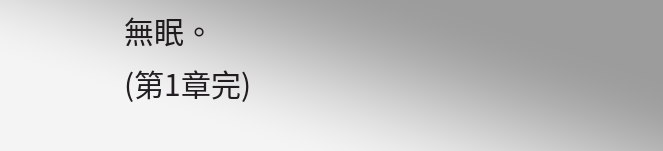無眠。
(第1章完)